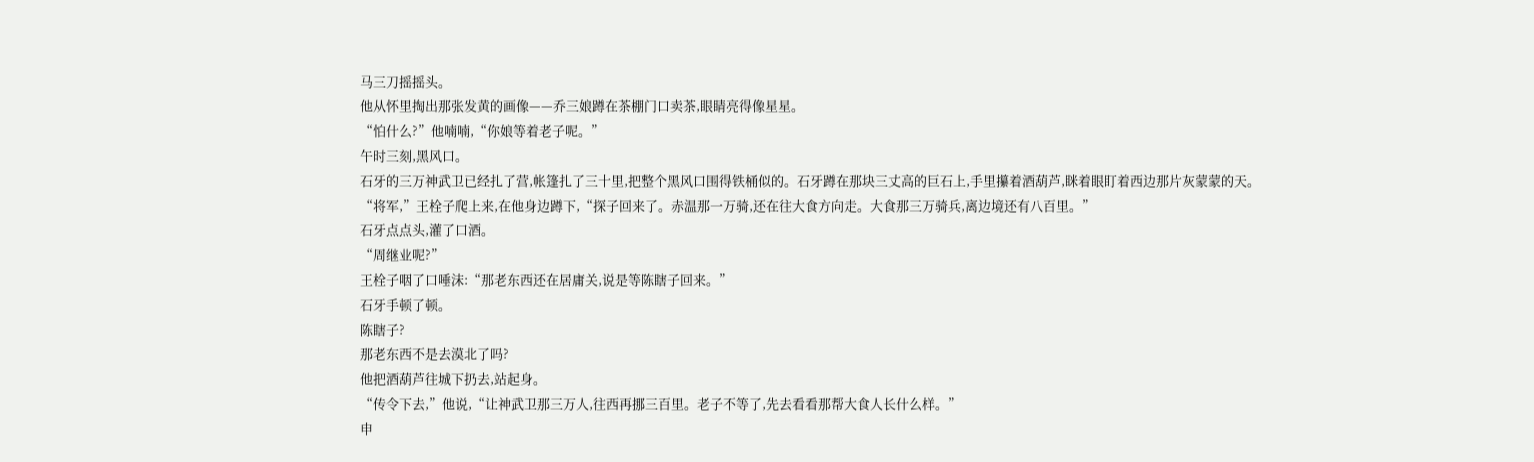马三刀摇摇头。
他从怀里掏出那张发黄的画像——乔三娘蹲在茶棚门口卖茶,眼睛亮得像星星。
“怕什么?”他喃喃,“你娘等着老子呢。”
午时三刻,黑风口。
石牙的三万神武卫已经扎了营,帐篷扎了三十里,把整个黑风口围得铁桶似的。石牙蹲在那块三丈高的巨石上,手里攥着酒葫芦,眯着眼盯着西边那片灰蒙蒙的天。
“将军,”王栓子爬上来,在他身边蹲下,“探子回来了。赤温那一万骑,还在往大食方向走。大食那三万骑兵,离边境还有八百里。”
石牙点点头,灌了口酒。
“周继业呢?”
王栓子咽了口唾沫:“那老东西还在居庸关,说是等陈瞎子回来。”
石牙手顿了顿。
陈瞎子?
那老东西不是去漠北了吗?
他把酒葫芦往城下扔去,站起身。
“传令下去,”他说,“让神武卫那三万人,往西再挪三百里。老子不等了,先去看看那帮大食人长什么样。”
申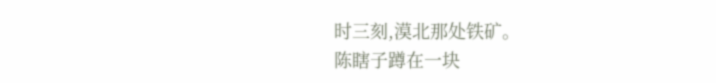时三刻,漠北那处铁矿。
陈瞎子蹲在一块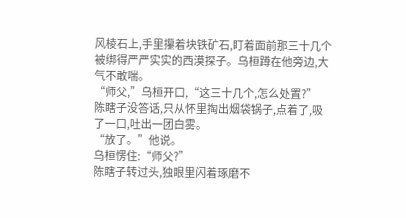风棱石上,手里攥着块铁矿石,盯着面前那三十几个被绑得严严实实的西漠探子。乌桓蹲在他旁边,大气不敢喘。
“师父,”乌桓开口,“这三十几个,怎么处置?”
陈瞎子没答话,只从怀里掏出烟袋锅子,点着了,吸了一口,吐出一团白雾。
“放了。”他说。
乌桓愣住:“师父?”
陈瞎子转过头,独眼里闪着琢磨不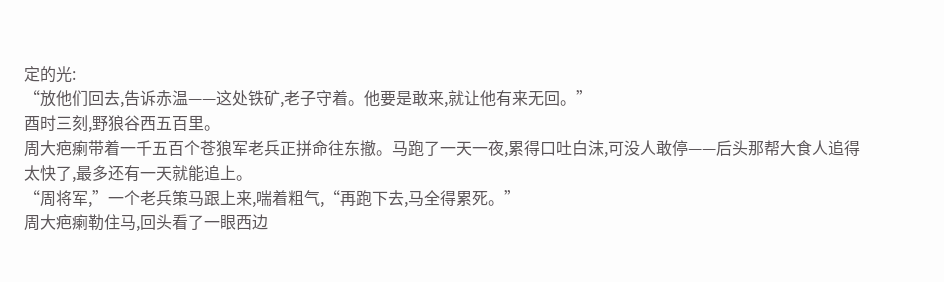定的光:
“放他们回去,告诉赤温——这处铁矿,老子守着。他要是敢来,就让他有来无回。”
酉时三刻,野狼谷西五百里。
周大疤瘌带着一千五百个苍狼军老兵正拼命往东撤。马跑了一天一夜,累得口吐白沫,可没人敢停——后头那帮大食人追得太快了,最多还有一天就能追上。
“周将军,”一个老兵策马跟上来,喘着粗气,“再跑下去,马全得累死。”
周大疤瘌勒住马,回头看了一眼西边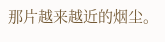那片越来越近的烟尘。